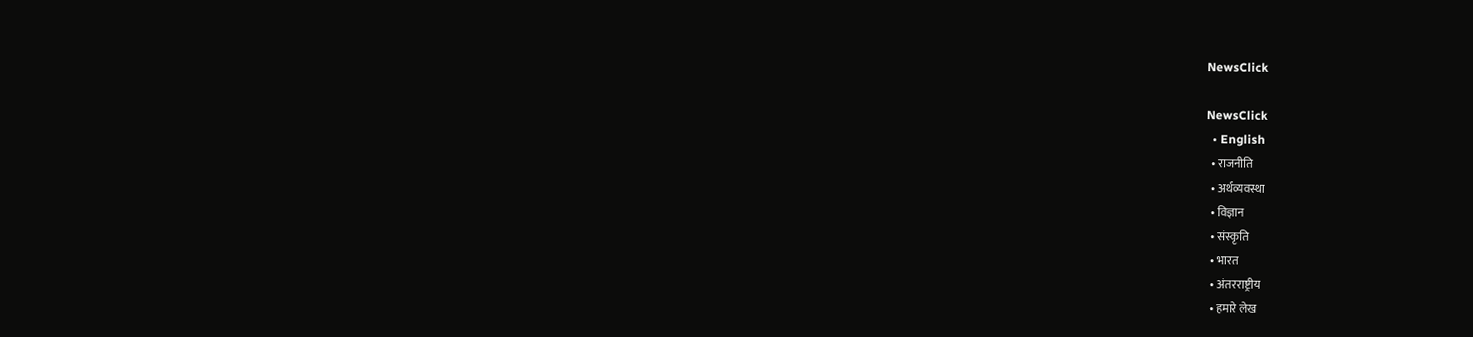NewsClick

NewsClick
  • English
  • राजनीति
  • अर्थव्यवस्था
  • विज्ञान
  • संस्कृति
  • भारत
  • अंतरराष्ट्रीय
  • हमारे लेख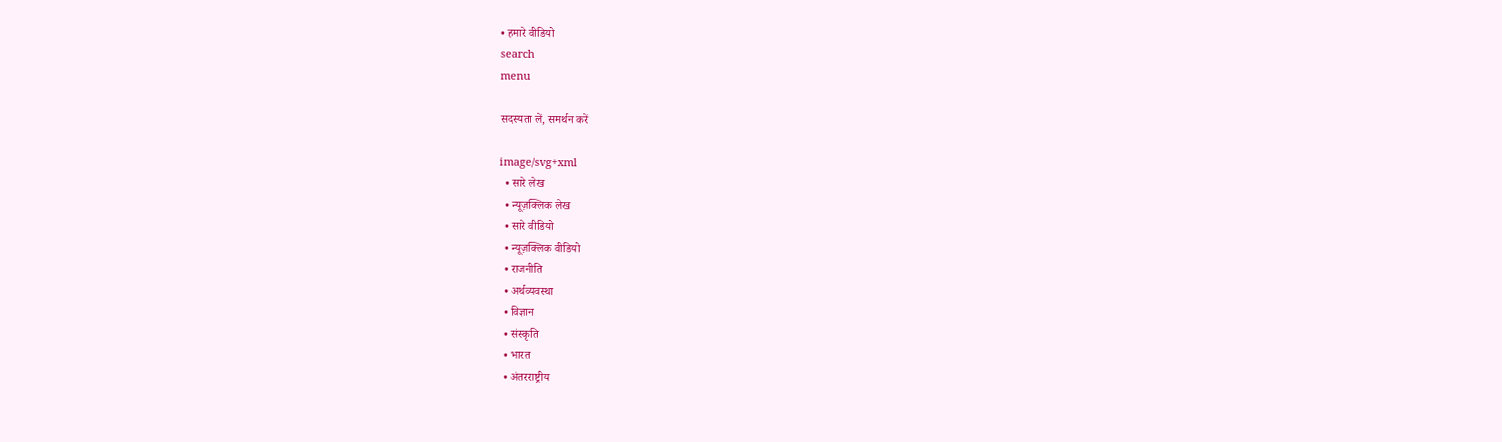• हमारे वीडियो
search
menu

सदस्यता लें, समर्थन करें

image/svg+xml
  • सारे लेख
  • न्यूज़क्लिक लेख
  • सारे वीडियो
  • न्यूज़क्लिक वीडियो
  • राजनीति
  • अर्थव्यवस्था
  • विज्ञान
  • संस्कृति
  • भारत
  • अंतरराष्ट्रीय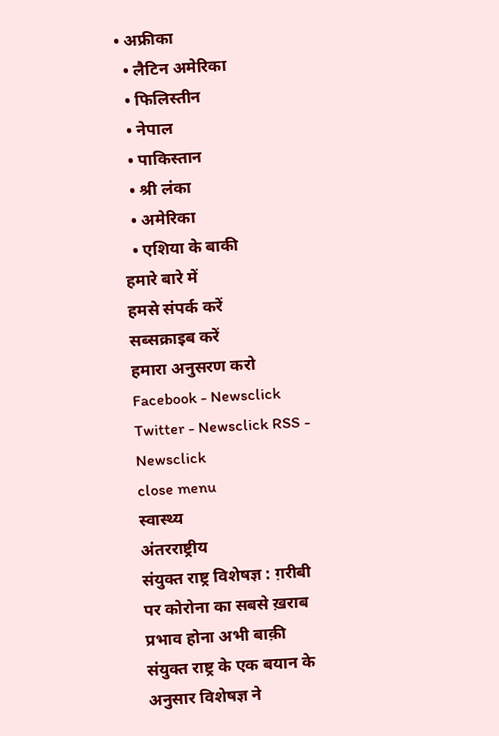• अफ्रीका
  • लैटिन अमेरिका
  • फिलिस्तीन
  • नेपाल
  • पाकिस्तान
  • श्री लंका
  • अमेरिका
  • एशिया के बाकी
हमारे बारे में
हमसे संपर्क करें
सब्सक्राइब करें
हमारा अनुसरण करो Facebook - Newsclick Twitter - Newsclick RSS - Newsclick
close menu
स्वास्थ्य
अंतरराष्ट्रीय
संयुक्त राष्ट्र विशेषज्ञ : ग़रीबी पर कोरोना का सबसे ख़राब प्रभाव होना अभी बाक़ी
संयुक्त राष्ट्र के एक बयान के अनुसार विशेषज्ञ ने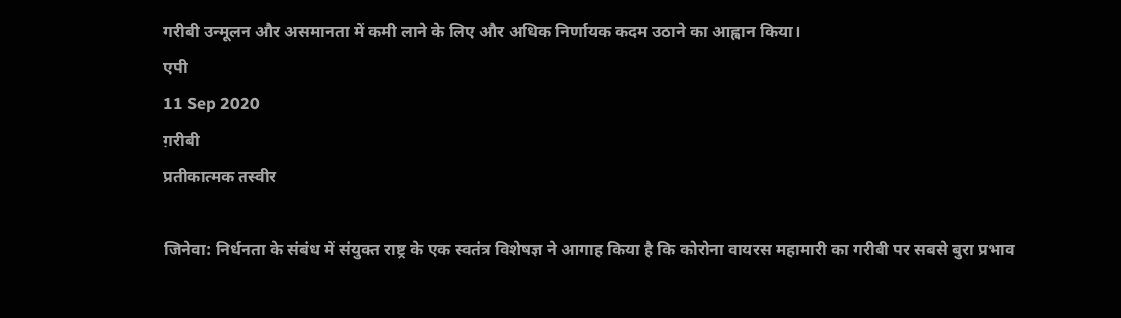गरीबी उन्मूलन और असमानता में कमी लाने के लिए और अधिक निर्णायक कदम उठाने का आह्वान किया।
एपी
11 Sep 2020
ग़रीबी
प्रतीकात्मक तस्वीर

जिनेवा: निर्धनता के संबंध में संयुक्त राष्ट्र के एक स्वतंत्र विशेषज्ञ ने आगाह किया है कि कोरोना वायरस महामारी का गरीबी पर सबसे बुरा प्रभाव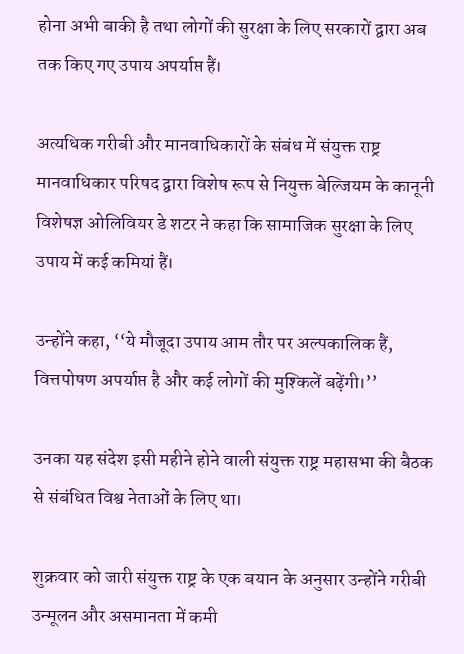होना अभी बाकी है तथा लोगों की सुरक्षा के लिए सरकारों द्वारा अब तक किए गए उपाय अपर्याप्त हैं।

अत्यधिक गरीबी और मानवाधिकारों के संबंध में संयुक्त राष्ट्र मानवाधिकार परिषद द्वारा विशेष रूप से नियुक्त बेल्जियम के कानूनी विशेषज्ञ ओलिवियर डे शटर ने कहा कि सामाजिक सुरक्षा के लिए उपाय में कई कमियां हैं।

उन्होंने कहा, ‘‘ये मौजूदा उपाय आम तौर पर अल्पकालिक हैं, वित्तपोषण अपर्याप्त है और कई लोगों की मुश्किलें बढ़ेंगी।’’

उनका यह संदेश इसी महीने होने वाली संयुक्त राष्ट्र महासभा की बैठक से संबंधित विश्व नेताओं के लिए था।

शुक्रवार को जारी संयुक्त राष्ट्र के एक बयान के अनुसार उन्होंने गरीबी उन्मूलन और असमानता में कमी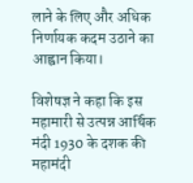लाने के लिए और अधिक निर्णायक कदम उठाने का आह्वान किया।

विशेषज्ञ ने कहा कि इस महामारी से उत्पन्न आर्थिक मंदी 1930 के दशक की महामंदी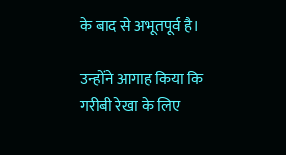के बाद से अभूतपूर्व है।

उन्होंने आगाह किया कि गरीबी रेखा के लिए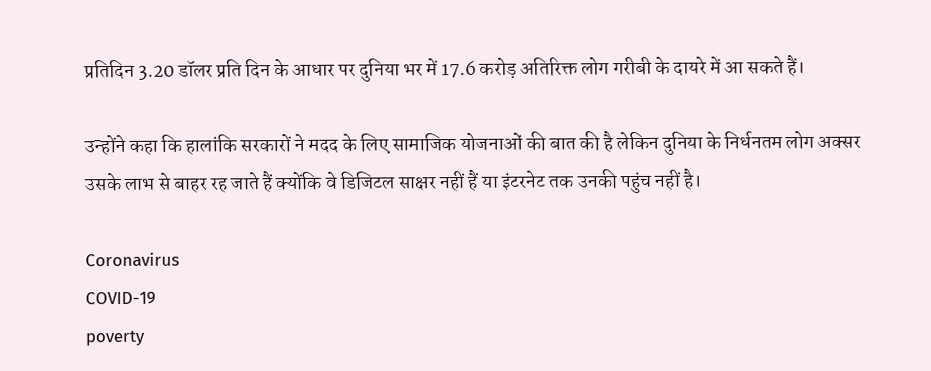प्रतिदिन 3.20 डॉलर प्रति दिन के आधार पर दुनिया भर में 17.6 करोड़ अतिरिक्त लोग गरीबी के दायरे में आ सकते हैं।

उन्होंने कहा कि हालांकि सरकारों ने मदद के लिए सामाजिक योजनाओं की बात की है लेकिन दुनिया के निर्धनतम लोग अक्सर उसके लाभ से बाहर रह जाते हैं क्योंकि वे डिजिटल साक्षर नहीं हैं या इंटरनेट तक उनकी पहुंच नहीं है।

Coronavirus
COVID-19
poverty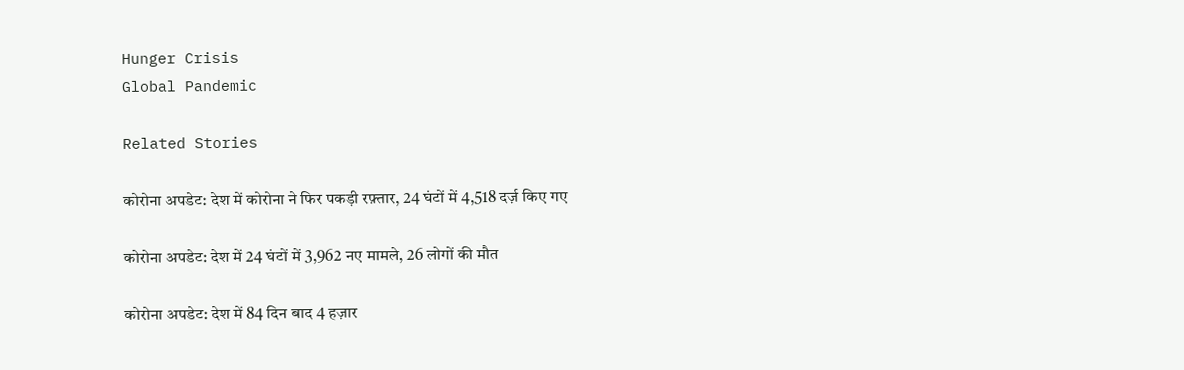Hunger Crisis
Global Pandemic

Related Stories

कोरोना अपडेट: देश में कोरोना ने फिर पकड़ी रफ़्तार, 24 घंटों में 4,518 दर्ज़ किए गए

कोरोना अपडेट: देश में 24 घंटों में 3,962 नए मामले, 26 लोगों की मौत

कोरोना अपडेट: देश में 84 दिन बाद 4 हज़ार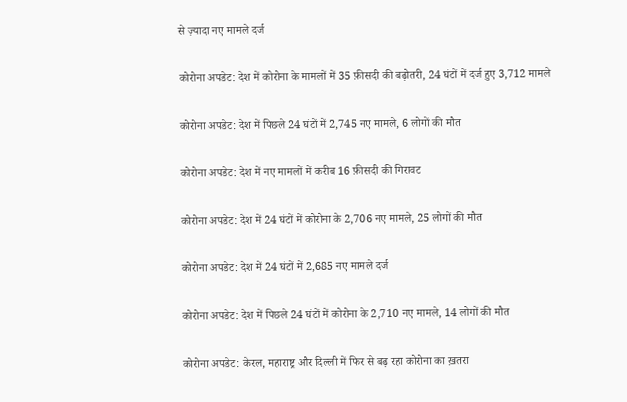से ज़्यादा नए मामले दर्ज

कोरोना अपडेट: देश में कोरोना के मामलों में 35 फ़ीसदी की बढ़ोतरी, 24 घंटों में दर्ज हुए 3,712 मामले

कोरोना अपडेट: देश में पिछले 24 घंटों में 2,745 नए मामले, 6 लोगों की मौत

कोरोना अपडेट: देश में नए मामलों में करीब 16 फ़ीसदी की गिरावट

कोरोना अपडेट: देश में 24 घंटों में कोरोना के 2,706 नए मामले, 25 लोगों की मौत

कोरोना अपडेट: देश में 24 घंटों में 2,685 नए मामले दर्ज

कोरोना अपडेट: देश में पिछले 24 घंटों में कोरोना के 2,710 नए मामले, 14 लोगों की मौत

कोरोना अपडेट: केरल, महाराष्ट्र और दिल्ली में फिर से बढ़ रहा कोरोना का ख़तरा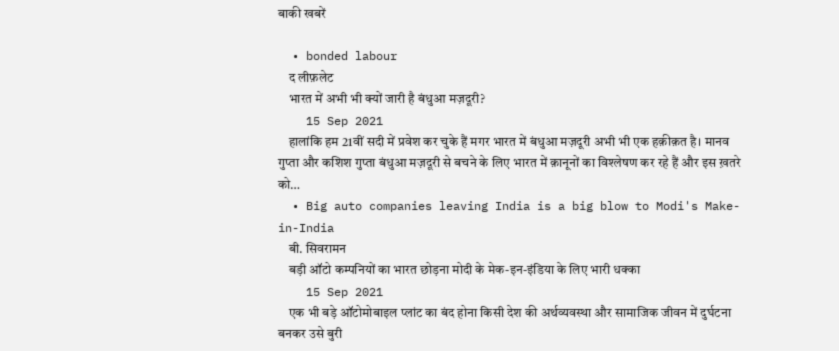बाकी खबरें

  • bonded labour
    द लीफ़लेट
    भारत में अभी भी क्यों जारी है बंधुआ मज़दूरी?
    15 Sep 2021
    हालांकि हम 21वीं सदी में प्रवेश कर चुके हैं मगर भारत में बंधुआ मज़दूरी अभी भी एक हक़ीक़त है। मानव गुप्ता और कशिश गुप्ता बंधुआ मज़दूरी से बचने के लिए भारत में क़ानूनों का विश्लेषण कर रहे हैं और इस ख़तरे को…
  • Big auto companies leaving India is a big blow to Modi's Make-in-India
    बी. सिवरामन
    बड़ी ऑटो कम्पनियों का भारत छोड़ना मोदी के मेक-इन-इंडिया के लिए भारी धक्का
    15 Sep 2021
    एक भी बड़े ऑटोमोबाइल प्लांट का बंद होना किसी देश की अर्थव्यवस्था और सामाजिक जीवन में दुर्घटना बनकर उसे बुरी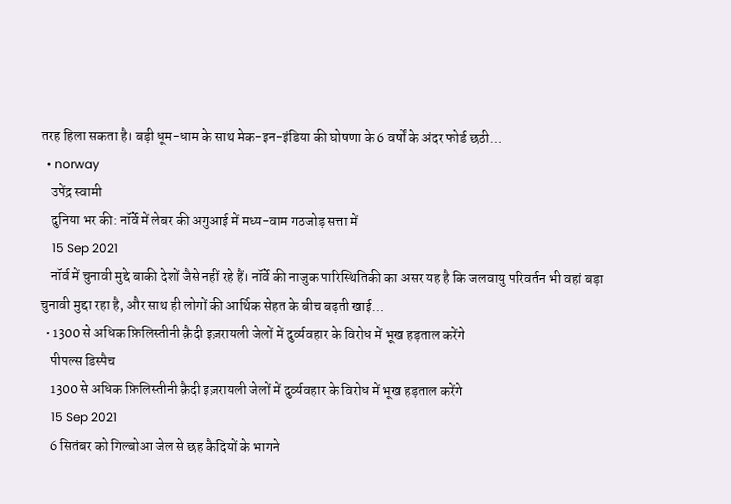तरह हिला सकता है। बड़ी धूम-धाम के साथ मेक-इन-इंडिया की घोषणा के 6 वर्षों के अंदर फोर्ड छठी…
  • norway
    उपेंद्र स्वामी
    दुनिया भर की: नॉर्वे में लेबर की अगुआई में मध्य-वाम गठजोड़ सत्ता में
    15 Sep 2021
    नॉर्व में चुनावी मुद्दे बाकी देशों जैसे नहीं रहे हैं। नॉर्वे की नाजुक पारिस्थितिकी का असर यह है कि जलवायु परिवर्तन भी वहां बड़ा चुनावी मुद्दा रहा है, और साथ ही लोगों की आर्थिक सेहत के बीच बढ़ती खाई…
  • 1300 से अधिक फ़िलिस्तीनी क़ैदी इज़रायली जेलों में दुर्व्यवहार के विरोध में भूख हड़ताल करेंगे
    पीपल्स डिस्पैच
    1300 से अधिक फ़िलिस्तीनी क़ैदी इज़रायली जेलों में दुर्व्यवहार के विरोध में भूख हड़ताल करेंगे
    15 Sep 2021
    6 सितंबर को गिल्बोआ जेल से छह कैदियों के भागने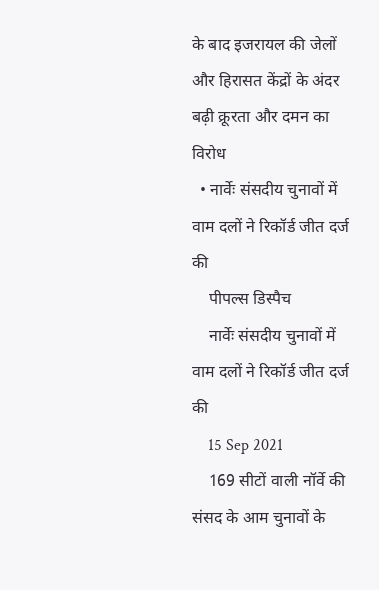के बाद इजरायल की जेलों और हिरासत केंद्रों के अंदर बढ़ी क्रूरता और दमन का विरोध
  • नार्वेः संसदीय चुनावों में वाम दलों ने रिकॉर्ड जीत दर्ज की
    पीपल्स डिस्पैच
    नार्वेः संसदीय चुनावों में वाम दलों ने रिकॉर्ड जीत दर्ज की
    15 Sep 2021
    169 सीटों वाली नॉर्वे की संसद के आम चुनावों के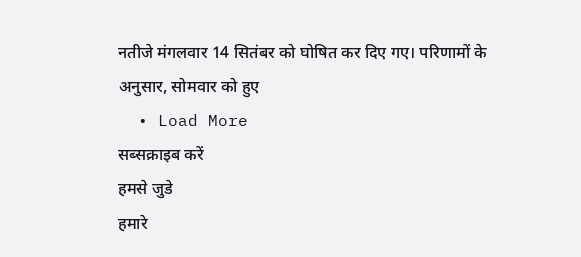नतीजे मंगलवार 14 सितंबर को घोषित कर दिए गए। परिणामों के अनुसार, सोमवार को हुए
  • Load More
सब्सक्राइब करें
हमसे जुडे
हमारे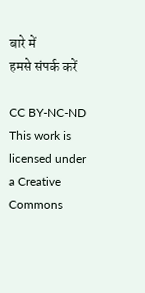बारे में
हमसे संपर्क करें

CC BY-NC-ND This work is licensed under a Creative Commons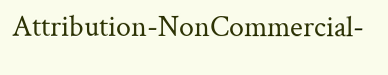Attribution-NonCommercial-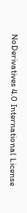NoDerivatives 4.0 International License